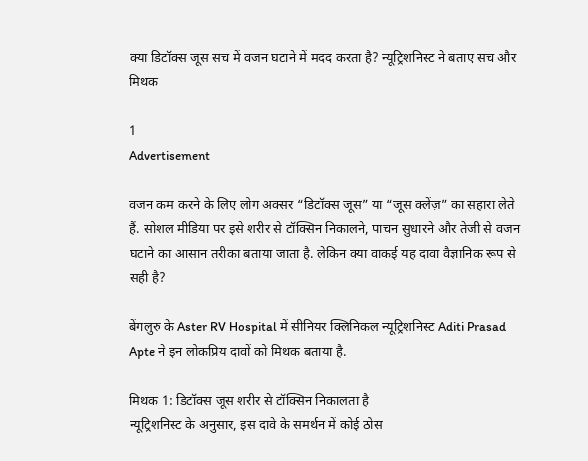क्या डिटॉक्स जूस सच में वजन घटाने में मदद करता है? न्यूट्रिशनिस्ट ने बताए सच और मिथक

1
Advertisement

वजन कम करने के लिए लोग अक्सर “डिटॉक्स जूस” या “जूस क्लेंज़” का सहारा लेते हैं. सोशल मीडिया पर इसे शरीर से टॉक्सिन निकालने, पाचन सुधारने और तेजी से वजन घटाने का आसान तरीका बताया जाता है. लेकिन क्या वाकई यह दावा वैज्ञानिक रूप से सही है?

बेंगलुरु के Aster RV Hospital में सीनियर क्लिनिकल न्यूट्रिशनिस्ट Aditi Prasad Apte ने इन लोकप्रिय दावों को मिथक बताया है.

मिथक 1: डिटॉक्स जूस शरीर से टॉक्सिन निकालता है
न्यूट्रिशनिस्ट के अनुसार, इस दावे के समर्थन में कोई ठोस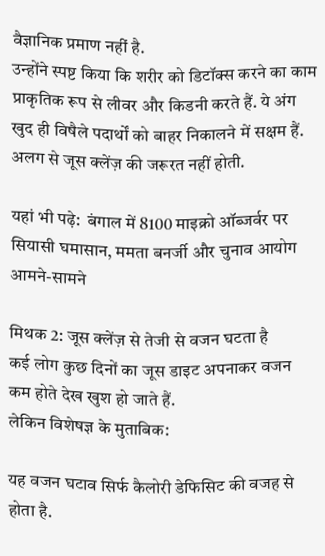वैज्ञानिक प्रमाण नहीं है.
उन्होंने स्पष्ट किया कि शरीर को डिटॉक्स करने का काम प्राकृतिक रूप से लीवर और किडनी करते हैं. ये अंग खुद ही विषैले पदार्थों को बाहर निकालने में सक्षम हैं. अलग से जूस क्लेंज़ की जरूरत नहीं होती.

यहां भी पढ़े:  बंगाल में 8100 माइक्रो ऑब्जर्वर पर सियासी घमासान, ममता बनर्जी और चुनाव आयोग आमने-सामने

मिथक 2: जूस क्लेंज़ से तेजी से वजन घटता है
कई लोग कुछ दिनों का जूस डाइट अपनाकर वजन कम होते देख खुश हो जाते हैं.
लेकिन विशेषज्ञ के मुताबिक:

यह वजन घटाव सिर्फ कैलोरी डेफिसिट की वजह से होता है.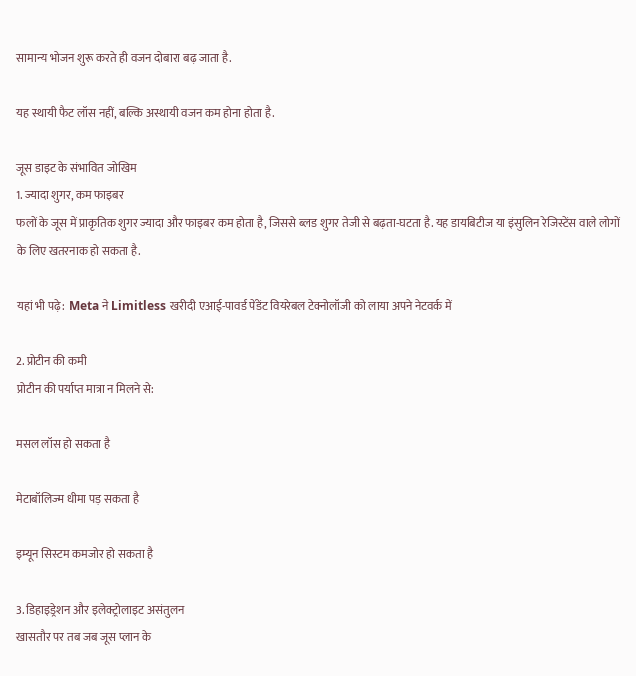सामान्य भोजन शुरू करते ही वजन दोबारा बढ़ जाता है.

यह स्थायी फैट लॉस नहीं, बल्कि अस्थायी वजन कम होना होता है.

जूस डाइट के संभावित जोखिम
1. ज्यादा शुगर, कम फाइबर
फलों के जूस में प्राकृतिक शुगर ज्यादा और फाइबर कम होता है, जिससे ब्लड शुगर तेजी से बढ़ता-घटता है. यह डायबिटीज या इंसुलिन रेजिस्टेंस वाले लोगों के लिए खतरनाक हो सकता है.

यहां भी पढ़े:  Meta ने Limitless खरीदी एआई-पावर्ड पेंडेंट वियरेबल टेक्नोलॉजी को लाया अपने नेटवर्क में

2. प्रोटीन की कमी
प्रोटीन की पर्याप्त मात्रा न मिलने से:

मसल लॉस हो सकता है

मेटाबॉलिज्म धीमा पड़ सकता है

इम्यून सिस्टम कमजोर हो सकता है

3. डिहाइड्रेशन और इलेक्ट्रोलाइट असंतुलन
खासतौर पर तब जब जूस प्लान के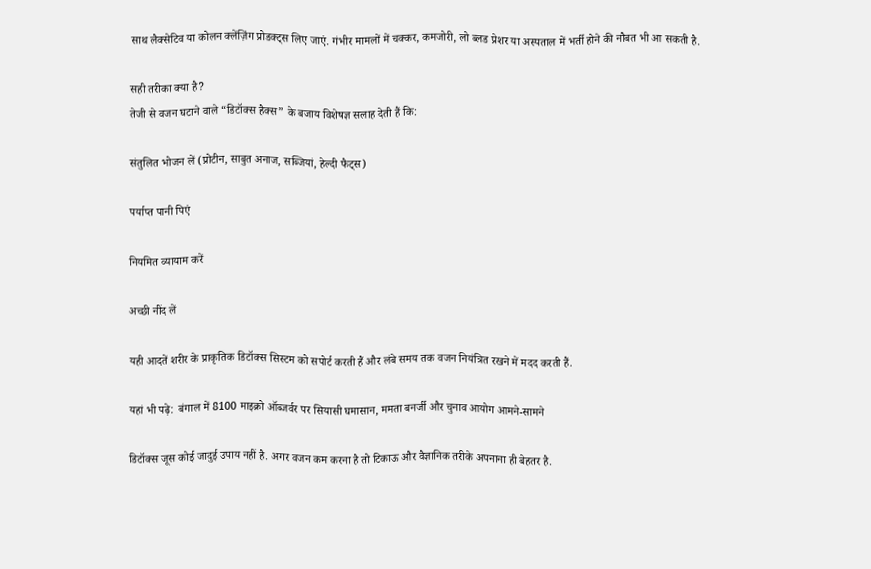साथ लैक्सेटिव या कोलन क्लेंज़िंग प्रोडक्ट्स लिए जाएं. गंभीर मामलों में चक्कर, कमजोरी, लो ब्लड प्रेशर या अस्पताल में भर्ती होने की नौबत भी आ सकती है.

सही तरीका क्या है?
तेजी से वजन घटाने वाले “डिटॉक्स हैक्स” के बजाय विशेषज्ञ सलाह देती हैं कि:

संतुलित भोजन लें (प्रोटीन, साबुत अनाज, सब्जियां, हेल्दी फैट्स)

पर्याप्त पानी पिएं

नियमित व्यायाम करें

अच्छी नींद लें

यही आदतें शरीर के प्राकृतिक डिटॉक्स सिस्टम को सपोर्ट करती हैं और लंबे समय तक वजन नियंत्रित रखने में मदद करती हैं.

यहां भी पढ़े:  बंगाल में 8100 माइक्रो ऑब्जर्वर पर सियासी घमासान, ममता बनर्जी और चुनाव आयोग आमने-सामने

डिटॉक्स जूस कोई जादुई उपाय नहीं है. अगर वजन कम करना है तो टिकाऊ और वैज्ञानिक तरीके अपनाना ही बेहतर है.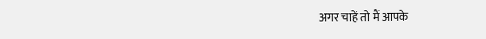अगर चाहें तो मैं आपके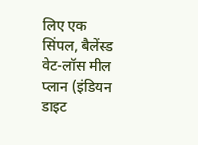लिए एक सिंपल, बैलेंस्ड वेट-लॉस मील प्लान (इंडियन डाइट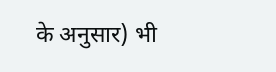के अनुसार) भी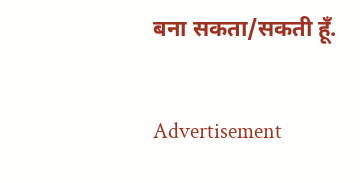बना सकता/सकती हूँ.

Advertisement